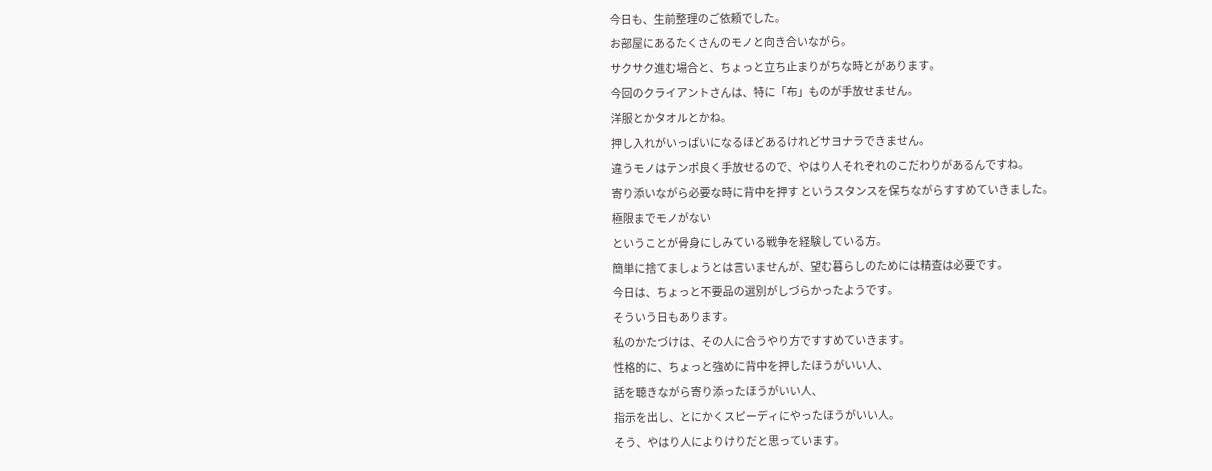今日も、生前整理のご依頼でした。
お部屋にあるたくさんのモノと向き合いながら。
サクサク進む場合と、ちょっと立ち止まりがちな時とがあります。
今回のクライアントさんは、特に「布」ものが手放せません。
洋服とかタオルとかね。
押し入れがいっぱいになるほどあるけれどサヨナラできません。
違うモノはテンポ良く手放せるので、やはり人それぞれのこだわりがあるんですね。
寄り添いながら必要な時に背中を押す というスタンスを保ちながらすすめていきました。
極限までモノがない
ということが骨身にしみている戦争を経験している方。
簡単に捨てましょうとは言いませんが、望む暮らしのためには精査は必要です。
今日は、ちょっと不要品の選別がしづらかったようです。
そういう日もあります。
私のかたづけは、その人に合うやり方ですすめていきます。
性格的に、ちょっと強めに背中を押したほうがいい人、
話を聴きながら寄り添ったほうがいい人、
指示を出し、とにかくスピーディにやったほうがいい人。
そう、やはり人によりけりだと思っています。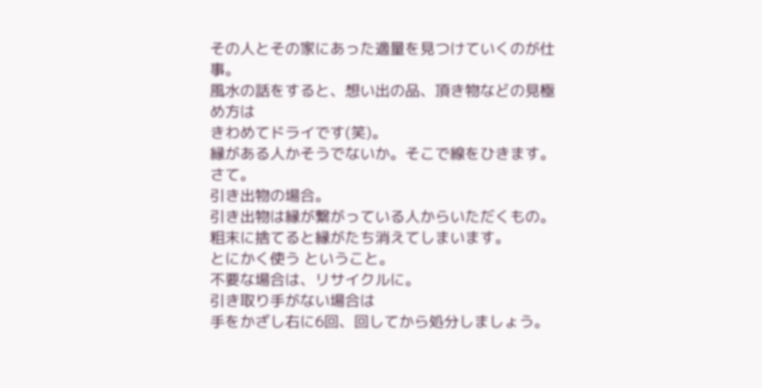その人とその家にあった適量を見つけていくのが仕事。
風水の話をすると、想い出の品、頂き物などの見極め方は
きわめてドライです(笑)。
縁がある人かそうでないか。そこで線をひきます。
さて。
引き出物の場合。
引き出物は縁が繋がっている人からいただくもの。
粗末に捨てると縁がたち消えてしまいます。
とにかく使う ということ。
不要な場合は、リサイクルに。
引き取り手がない場合は
手をかざし右に6回、回してから処分しましょう。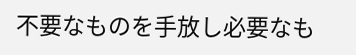不要なものを手放し必要なも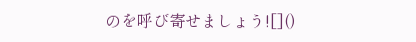のを呼び寄せましょう![]()